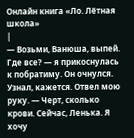Онлайн книга «Ло. Лётная школа»
|
— Возьми, Ванюша, выпей. Где все? — я прикоснулась к побратиму. Он очнулся. Узнал, кажется. Отвел мою руку. — Черт, сколько крови. Сейчас, Ленька. Я хочу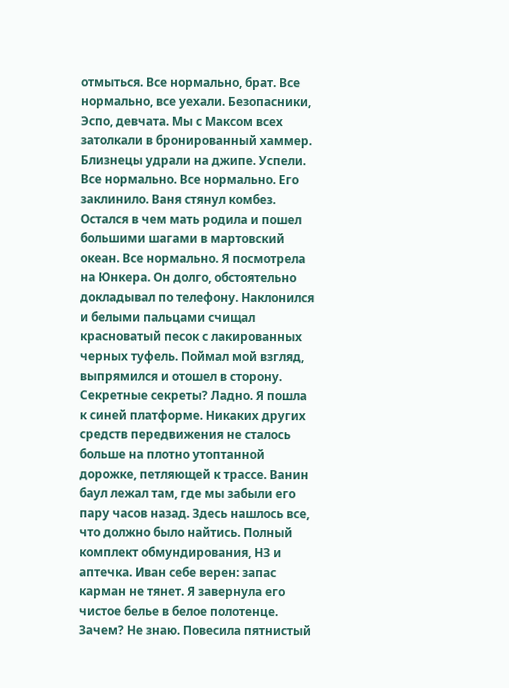отмыться. Все нормально, брат. Все нормально, все уехали. Безопасники, Эспо, девчата. Мы с Максом всех затолкали в бронированный хаммер. Близнецы удрали на джипе. Успели. Все нормально. Все нормально. Его заклинило. Ваня стянул комбез. Остался в чем мать родила и пошел большими шагами в мартовский океан. Все нормально. Я посмотрела на Юнкера. Он долго, обстоятельно докладывал по телефону. Наклонился и белыми пальцами счищал красноватый песок с лакированных черных туфель. Поймал мой взгляд, выпрямился и отошел в сторону. Секретные секреты? Ладно. Я пошла к синей платформе. Никаких других средств передвижения не сталось больше на плотно утоптанной дорожке, петляющей к трассе. Ванин баул лежал там, где мы забыли его пару часов назад. Здесь нашлось все, что должно было найтись. Полный комплект обмундирования, НЗ и аптечка. Иван себе верен: запас карман не тянет. Я завернула его чистое белье в белое полотенце. Зачем? Не знаю. Повесила пятнистый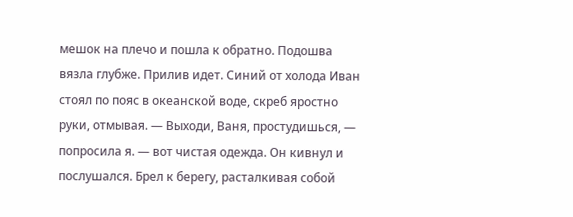мешок на плечо и пошла к обратно. Подошва вязла глубже. Прилив идет. Синий от холода Иван стоял по пояс в океанской воде, скреб яростно руки, отмывая. — Выходи, Ваня, простудишься, — попросила я. — вот чистая одежда. Он кивнул и послушался. Брел к берегу, расталкивая собой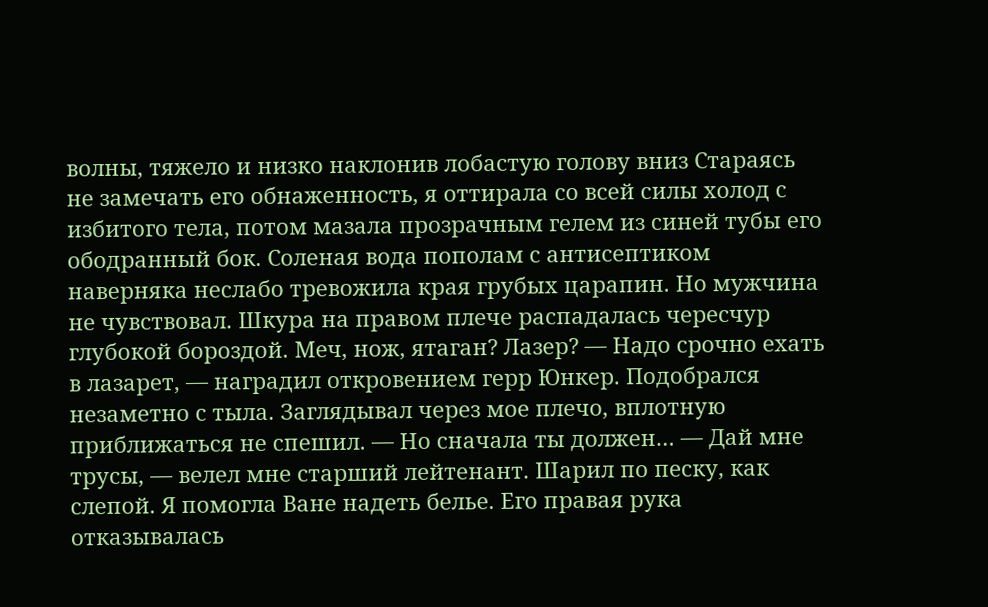волны, тяжело и низко наклонив лобастую голову вниз Стараясь не замечать его обнаженность, я оттирала со всей силы холод с избитого тела, потом мазала прозрачным гелем из синей тубы его ободранный бок. Соленая вода пополам с антисептиком наверняка неслабо тревожила края грубых царапин. Но мужчина не чувствовал. Шкура на правом плече распадалась чересчур глубокой бороздой. Меч, нож, ятаган? Лазер? — Надо срочно ехать в лазарет, — наградил откровением герр Юнкер. Подобрался незаметно с тыла. Заглядывал через мое плечо, вплотную приближаться не спешил. — Но сначала ты должен… — Дай мне трусы, — велел мне старший лейтенант. Шарил по песку, как слепой. Я помогла Ване надеть белье. Его правая рука отказывалась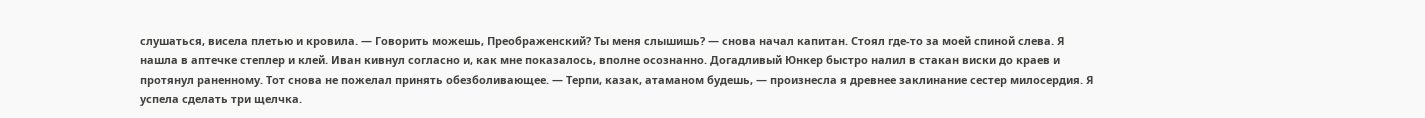слушаться, висела плетью и кровила. — Говорить можешь, Преображенский? Ты меня слышишь? — снова начал капитан. Стоял где-то за моей спиной слева. Я нашла в аптечке степлер и клей. Иван кивнул согласно и, как мне показалось, вполне осознанно. Догадливый Юнкер быстро налил в стакан виски до краев и протянул раненному. Тот снова не пожелал принять обезболивающее. — Терпи, казак, атаманом будешь, — произнесла я древнее заклинание сестер милосердия. Я успела сделать три щелчка.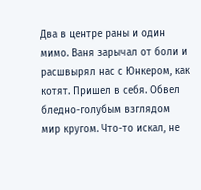Два в центре раны и один мимо. Ваня зарычал от боли и расшвырял нас с Юнкером, как котят. Пришел в себя. Обвел бледно-голубым взглядом мир кругом. Что-то искал, не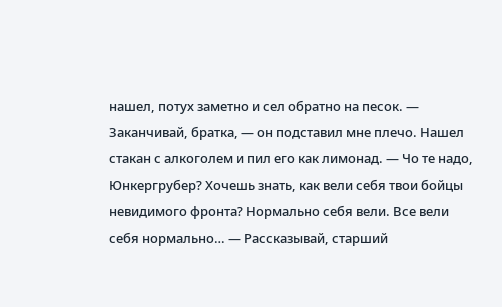нашел, потух заметно и сел обратно на песок. — Заканчивай, братка, — он подставил мне плечо. Нашел стакан с алкоголем и пил его как лимонад. — Чо те надо, Юнкергрубер? Хочешь знать, как вели себя твои бойцы невидимого фронта? Нормально себя вели. Все вели себя нормально… — Рассказывай, старший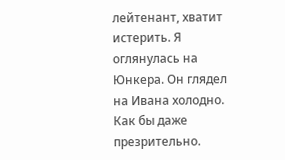лейтенант, хватит истерить. Я оглянулась на Юнкера. Он глядел на Ивана холодно. Как бы даже презрительно.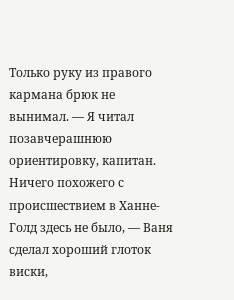Только руку из правого кармана брюк не вынимал. — Я читал позавчерашнюю ориентировку, капитан. Ничего похожего с происшествием в Ханне-Голд здесь не было, — Ваня сделал хороший глоток виски,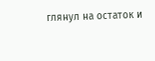глянул на остаток и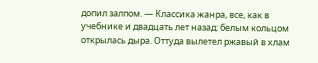допил залпом. — Классика жанра, все, как в учебнике и двадцать лет назад: белым кольцом открылась дыра. Оттуда вылетел ржавый в хлам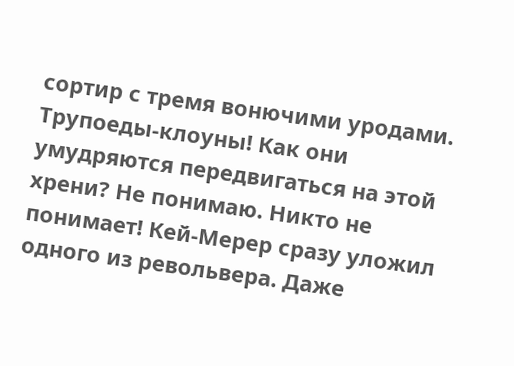сортир с тремя вонючими уродами. Трупоеды-клоуны! Как они умудряются передвигаться на этой хрени? Не понимаю. Никто не понимает! Кей-Мерер сразу уложил одного из револьвера. Даже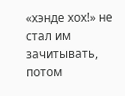«хэнде хох!» не стал им зачитывать, потом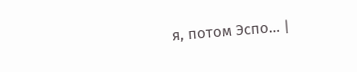я, потом Эспо… |